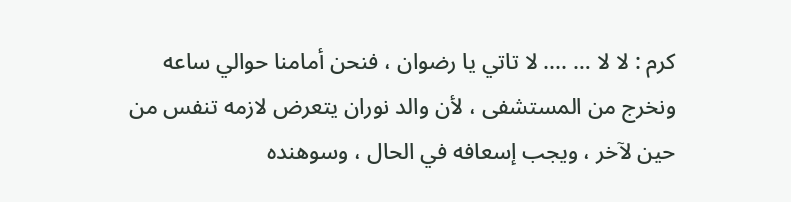كرم : لا لا … .... لا تاتي يا رضوان ، فنحن أمامنا حوالي ساعه ونخرج من المستشفى ، لأن والد نوران يتعرض لازمه تنفس من حين لآخر ، ويجب إسعافه في الحال ، وسوهنده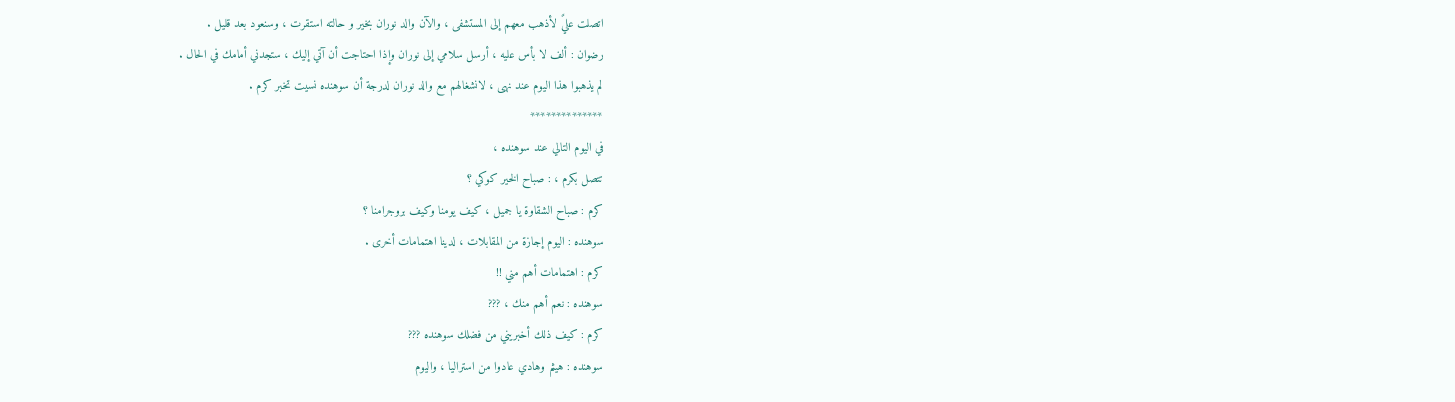اتصلت عليً لأذهب معهم إلى المستشفى ، والآن والد نوران بخير و حالته استقرت ، وسنعود بعد قليل .
رضوان : ألف لا بأس عليه ، أرسل سلامي إلى نوران وإذا احتاجت أن آتي إليك ، ستجدني أمامك في الحال .
لم يذهبوا هذا اليوم عند نهى ، لانشغالهم مع والد نوران لدرجة أن سوهنده نسيت تخبر كرم .
**************
في اليوم التالي عند سوهنده ،
تتصل بكرم ، : صباح الخير كوكي ؟
كرم : صباح الشقاوة يا جميل ، كيف يومنا وكيف بروجرامنا ؟
سوهنده : اليوم إجازة من المقابلات ، لدينا اهتمامات أخرى .
كرم : اهتمامات أهم مني !!
سوهنده : نعم أهم منك ، ???
كرم : كيف ذلك أخبريني من فضلك سوهنده ???
سوهنده : هيثم وهادي عادوا من استراليا ، واليوم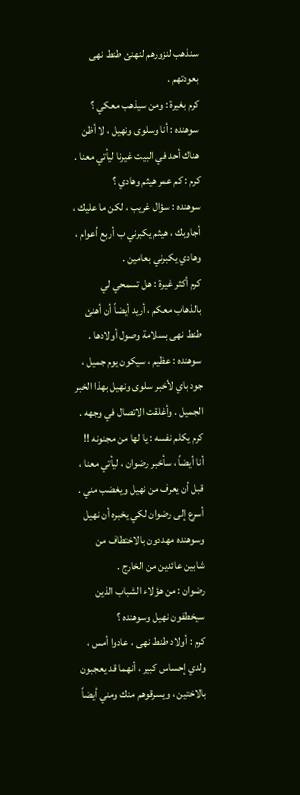سنذهب لنزورهم لنهنئ طنط نهى بعودتهم .
كرم بغيرة : ومن سيذهب معكي ؟
سوهنده : أنا وسلوى ونهيل ، لا أظن هناك أحد في البيت غيرنا ليأتي معنا .
كرم : كم عمر هيثم وهادي ؟
سوهنده : سؤال غريب ، لكن ما عليك ، أجاوبك ، هيثم يكبرني ب أربع أعوام ، وهادي يكبرني بعامين .
كرم أكثر غيرة : هل تسمحي لي بالذهاب معكم ، أريد أيضاً أن أهنئ طنط نهى بسلامة وصول أولادها .
سوهنده : عظيم ، سيكون يوم جميل ، جود باي لأخبر سلوى ونهيل بهذا الخبر الجميل . وأغلقت الاتصال في وجهه .
كرم يكلم نفسه : يا لها من مجنونه !! أنا أيضاً ، سأخبر رضوان ، ليأتي معنا ، قبل أن يعرف من نهيل ويغضب مني .
أسرع إلى رضوان لكي يخبره أن نهيل وسوهنده مهددون بالاختطاف من شابين عائدين من الخارج .
رضوان : من هؤلاء الشباب الذين سيخطفون نهيل وسوهنده ؟
كرم : أولاد طنط نهى ، عادوا أمس ، ولدي إحساس كبير ، أنهما قد يعجبون بالاختين ، ويسرقوهم منك ومني أيضاً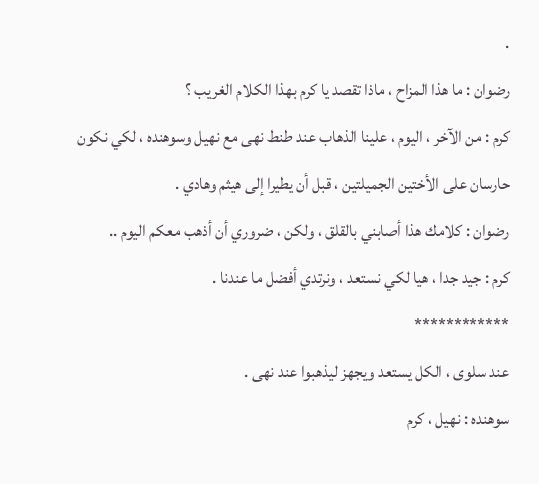.
رضوان : ما هذا المزاح ، ماذا تقصد يا كرم بهذا الكلام الغريب ؟
كرم : من الآخر ، اليوم ، علينا الذهاب عند طنط نهى مع نهيل وسوهنده ، لكي نكون حارسان على الأختين الجميلتين ، قبل أن يطيرا إلى هيثم وهادي .
رضوان : كلامك هذا أصابني بالقلق ، ولكن ، ضروري أن أذهب معكم اليوم ..
كرم : جيد جدا ، هيا لكي نستعد ، ونرتدي أفضل ما عندنا .
************
عند سلوى ، الكل يستعد ويجهز ليذهبوا عند نهى .
سوهنده : نهيل ، كرم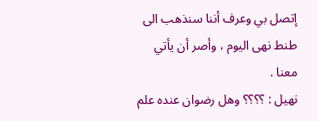إتصل بي وعرف أننا سنذهب الى طنط نهى اليوم ، وأصر أن يأتي معنا .
نهيل : ؟؟؟؟ وهل رضوان عنده علم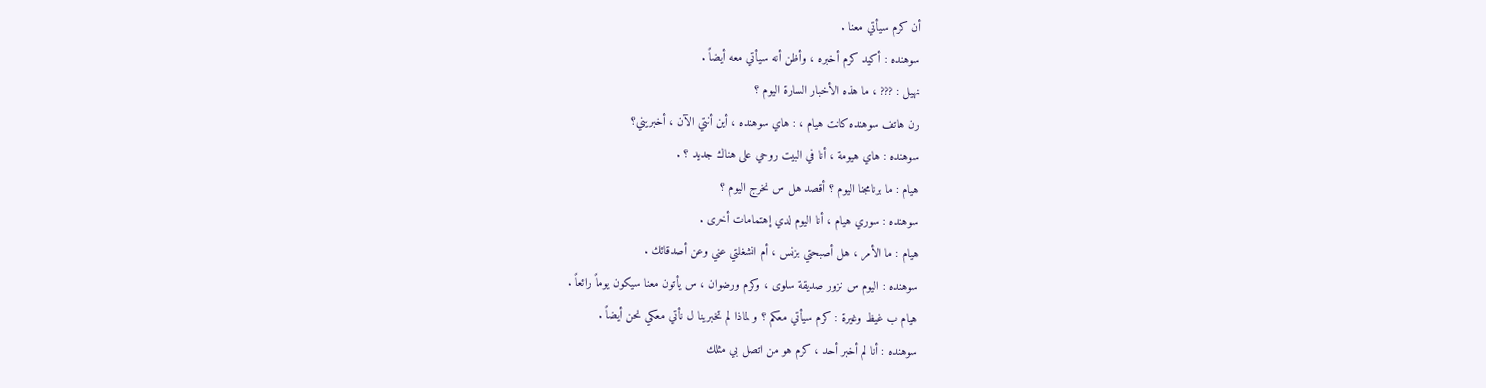أن كرم سيأتي معنا .
سوهنده : أكيد كرم أخبره ، وأظن أنه سيأتي معه أيضاً .
نهيل : ??? ، ما هذه الأخبار السارة اليوم ؟
رن هاتف سوهنده كانت هيام ، : هاي سوهنده ، أين أنتي الآن ، أخبريني؟
سوهنده : هاي هيومة ، أنا في البيت روحي على هناك جديد ؟ .
هيام : ما برنامجنا اليوم ؟ أقصد هل س نخرج اليوم ؟
سوهنده : سوري هيام ، أنا اليوم لدي إهتمامات أخرى .
هيام : ما الأمر ، هل أصبحتي بزنس ، أم انشغلتي عني وعن أصدقائك .
سوهنده : اليوم س نزور صديقة سلوى ، وكرم ورضوان ، س يأتون معنا سيكون يوماً رائعاً .
هيام ب غيظ وغيرة : كرم سيأتي معكم ؟ و لماذا لم تخبرينا ل نأتي معكي نحن أيضاً .
سوهنده : أنا لم أخبر أحد ، كرم هو من اتصل بي مثلك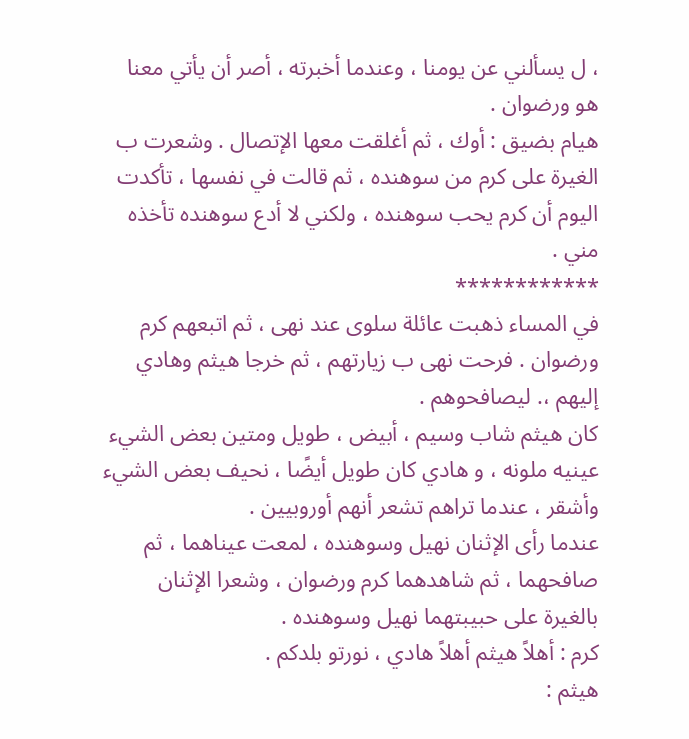، ل يسألني عن يومنا ، وعندما أخبرته ، أصر أن يأتي معنا هو ورضوان .
هيام بضيق : أوك ، ثم أغلقت معها الإتصال . وشعرت ب الغيرة على كرم من سوهنده ، ثم قالت في نفسها ، تأكدت اليوم أن كرم يحب سوهنده ، ولكني لا أدع سوهنده تأخذه مني .
************
في المساء ذهبت عائلة سلوى عند نهى ، ثم اتبعهم كرم ورضوان . فرحت نهى ب زيارتهم ، ثم خرجا هيثم وهادي إليهم ،. ليصافحوهم .
كان هيثم شاب وسيم ، أبيض ، طويل ومتين بعض الشيء عينيه ملونه ، و هادي كان طويل أيضًا ، نحيف بعض الشيء وأشقر ، عندما تراهم تشعر أنهم أوروبيين .
عندما رأى الإثنان نهيل وسوهنده ، لمعت عيناهما ، ثم صافحهما ، ثم شاهدهما كرم ورضوان ، وشعرا الإثنان بالغيرة على حبيبتهما نهيل وسوهنده .
كرم : أهلاً هيثم أهلاً هادي ، نورتو بلدكم .
هيثم :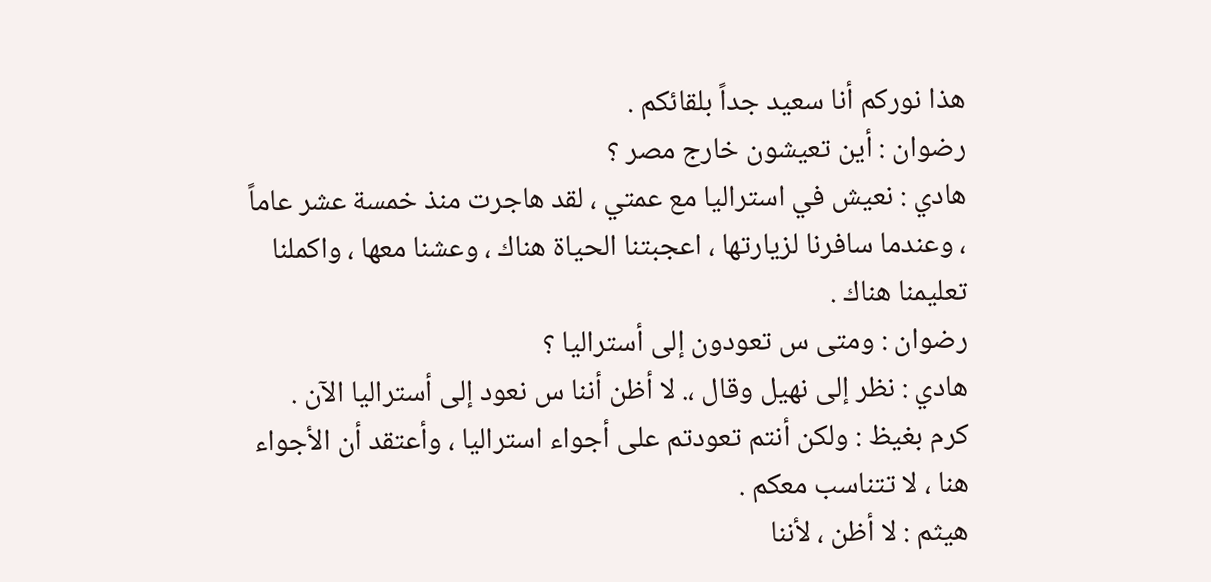هذا نوركم أنا سعيد جداً بلقائكم .
رضوان : أين تعيشون خارج مصر ؟
هادي : نعيش في استراليا مع عمتي ، لقد هاجرت منذ خمسة عشر عاماً ، وعندما سافرنا لزيارتها ، اعجبتنا الحياة هناك ، وعشنا معها ، واكملنا تعليمنا هناك .
رضوان : ومتى س تعودون إلى أستراليا ؟
هادي : نظر إلى نهيل وقال ،. لا أظن أننا س نعود إلى أستراليا الآن .
كرم بغيظ : ولكن أنتم تعودتم على أجواء استراليا ، وأعتقد أن الأجواء هنا ، لا تتناسب معكم .
هيثم : لا أظن ، لأننا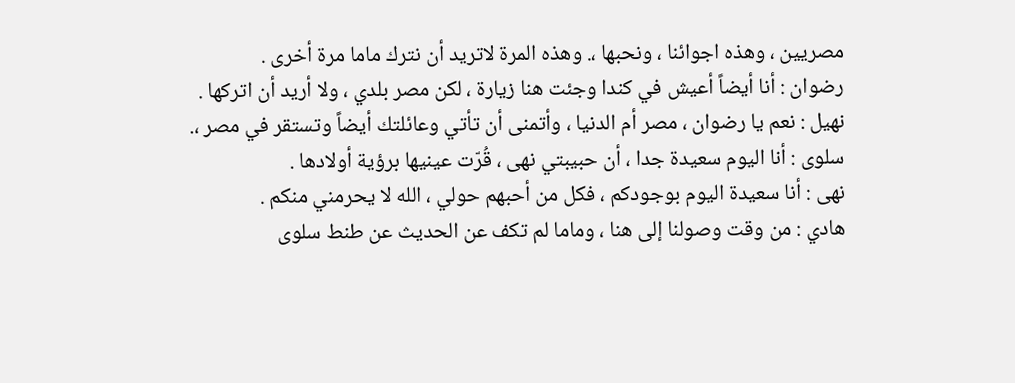مصريين ، وهذه اجوائنا ، ونحبها ،. وهذه المرة لاتريد أن نترك ماما مرة أخرى .
رضوان : أنا أيضاً أعيش في كندا وجئت هنا زيارة ، لكن مصر بلدي ، ولا أريد أن اتركها .
نهيل : نعم يا رضوان ، مصر أم الدنيا ، وأتمنى أن تأتي وعائلتك أيضاً وتستقر في مصر ،.
سلوى : أنا اليوم سعيدة جدا ، أن حبيبتي نهى ، قُرّت عينيها برؤية أولادها .
نهى : أنا سعيدة اليوم بوجودكم ، فكل من أحبهم حولي ، الله لا يحرمني منكم .
هادي : من وقت وصولنا إلى هنا ، وماما لم تكف عن الحديث عن طنط سلوى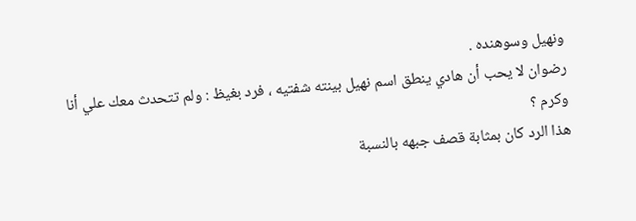ونهيل وسوهنده .
رضوان لا يحب أن هادي ينطق اسم نهيل بينته شفتيه ، فرد بغيظ : ولم تتحدث معك علي أنا وكرم ؟
هذا الرد كان بمثابة قصف جبهه بالنسبة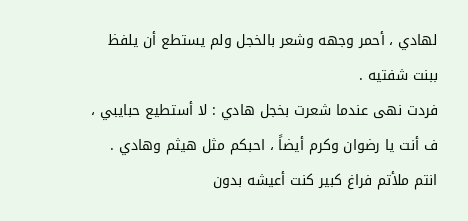لهادي ، أحمر وجهه وشعر بالخجل ولم يستطع أن يلفظ ببنت شفتيه .
فردت نهى عندما شعرت بخجل هادي : لا أستطيع حبايبي ، ف أنت يا رضوان وكرم أيضاً ، احبكم مثل هيثم وهادي .
انتم ملأتم فراغ كبير كنت أعيشه بدون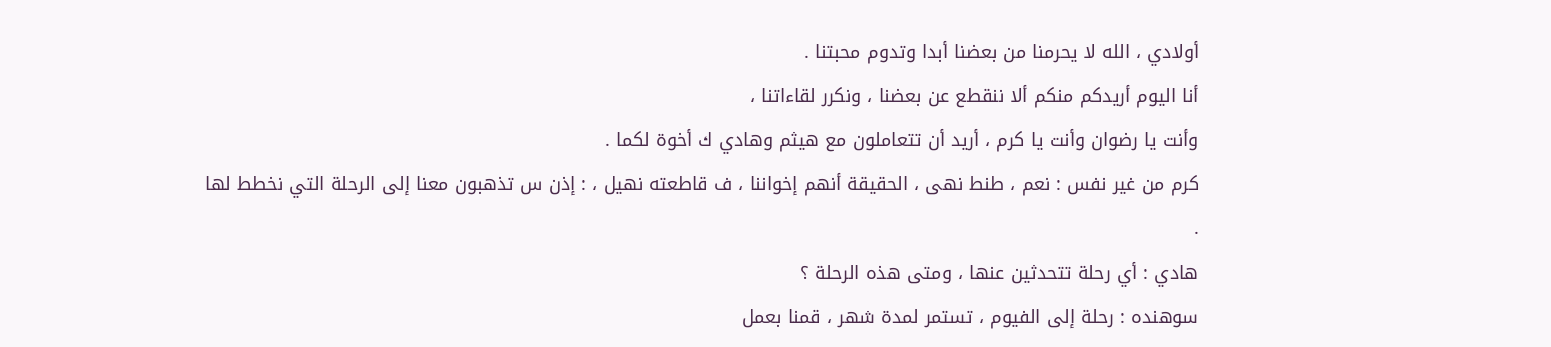أولادي ، الله لا يحرمنا من بعضنا أبدا وتدوم محبتنا .
أنا اليوم أريدكم منكم ألا ننقطع عن بعضنا ، ونكرر لقاءاتنا ،
وأنت يا رضوان وأنت يا كرم ، أريد أن تتعاملون مع هيثم وهادي ك أخوة لكما .
كرم من غير نفس : نعم ، طنط نهى ، الحقيقة أنهم إخواننا ، ف قاطعته نهيل ، : إذن س تذهبون معنا إلى الرحلة التي نخطط لها .
هادي : أي رحلة تتحدثين عنها ، ومتى هذه الرحلة ؟
سوهنده : رحلة إلى الفيوم ، تستمر لمدة شهر ، قمنا بعمل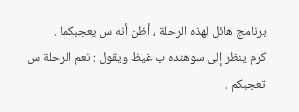برنامج هائل لهذه الرحلة ، أظن أنه س يعجبكما .
كرم ينظر إلى سوهنده ب غيظ ويقول : نعم الرحلة س تعجبكم .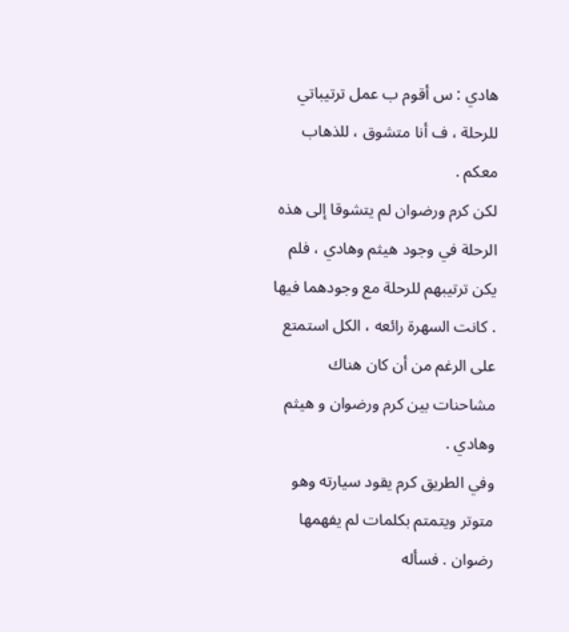هادي : س أقوم ب عمل ترتيباتي للرحلة ، ف أنا متشوق ، للذهاب معكم .
لكن كرم ورضوان لم يتشوقا إلى هذه الرحلة في وجود هيثم وهادي ، فلم يكن ترتيبهم للرحلة مع وجودهما فيها . كانت السهرة رائعه ، الكل استمتع على الرغم من أن كان هناك مشاحنات بين كرم ورضوان و هيثم وهادي .
وفي الطريق كرم يقود سيارته وهو متوتر ويتمتم بكلمات لم يفهمها رضوان . فسأله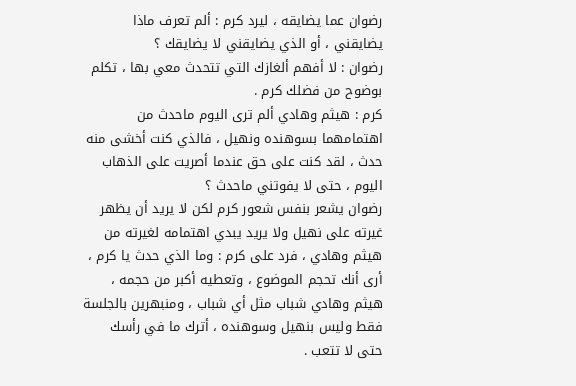رضوان عما يضايقه ، ليرد كرم : ألم تعرف ماذا يضايقني ، أو الذي يضايقني لا يضايقك ؟
رضوان : لا أفهم ألغازك التي تتحدث معي بها ، تكلم بوضوح من فضلك كرم .
كرم : هيثم وهادي ألم ترى اليوم ماحدث من اهتمامهما بسوهنده ونهيل ، فالذي كنت أخشى منه حدث ، لقد كنت على حق عندما أصريت على الذهاب اليوم ، حتى لا يفوتني ماحدث ؟
رضوان يشعر بنفس شعور كرم لكن لا يريد أن يظهر غيرته على نهيل ولا يريد يبدي اهتمامه لغيرته من هيثم وهادي ، فرد على كرم : وما الذي حدث يا كرم ، أرى أنك تحجم الموضوع ، وتعطيه أكبر من حجمه ، هيثم وهادي شباب مثل أي شباب ، ومنبهرين بالجلسة فقط وليس بنهيل وسوهنده ، أترك ما في رأسك حتى لا تتعب .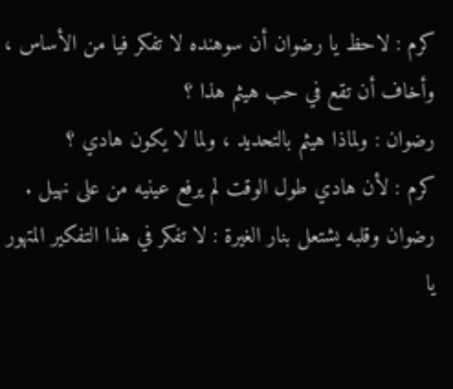كرم : لاحظ يا رضوان أن سوهنده لا تفكر فيا من الأساس ، وأخاف أن تقع في حب هيثم هذا ؟
رضوان : ولماذا هيثم بالتحديد ، ولما لا يكون هادي ؟
كرم : لأن هادي طول الوقت لم يرفع عينيه من على نهيل .
رضوان وقلبه يشتعل بنار الغيرة : لا تفكر في هذا التفكير المتهور يا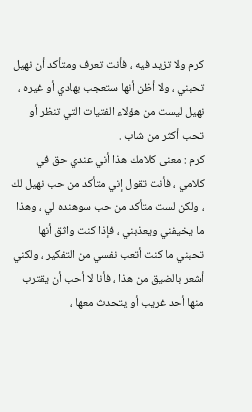كرم ولا تزيد فيه ، فأنت تعرف ومتأكد أن نهيل تحبني ، ولا أظن أنها ستعجب بهادي أو غيره ، نهيل ليست من هؤلاء الفتيات التي تنظر أو تحب أكثر من شاب .
كرم : معنى كلامك هذا أني عندي حق في كلامي ، فأنت تقول إني متأكد من حب نهيل لك ، ولكن لست متأكد من حب سوهنده لي ، وهذا ما يخيفني ويعذبني ، فإذا كنت واثق أنها تحبني ما كنت أتعب نفسي من التفكير ، ولكني أشعر بالضيق من هذا ، فأنا لا أحب أن يقترب منها أحد غريب أو يتحدث معها ،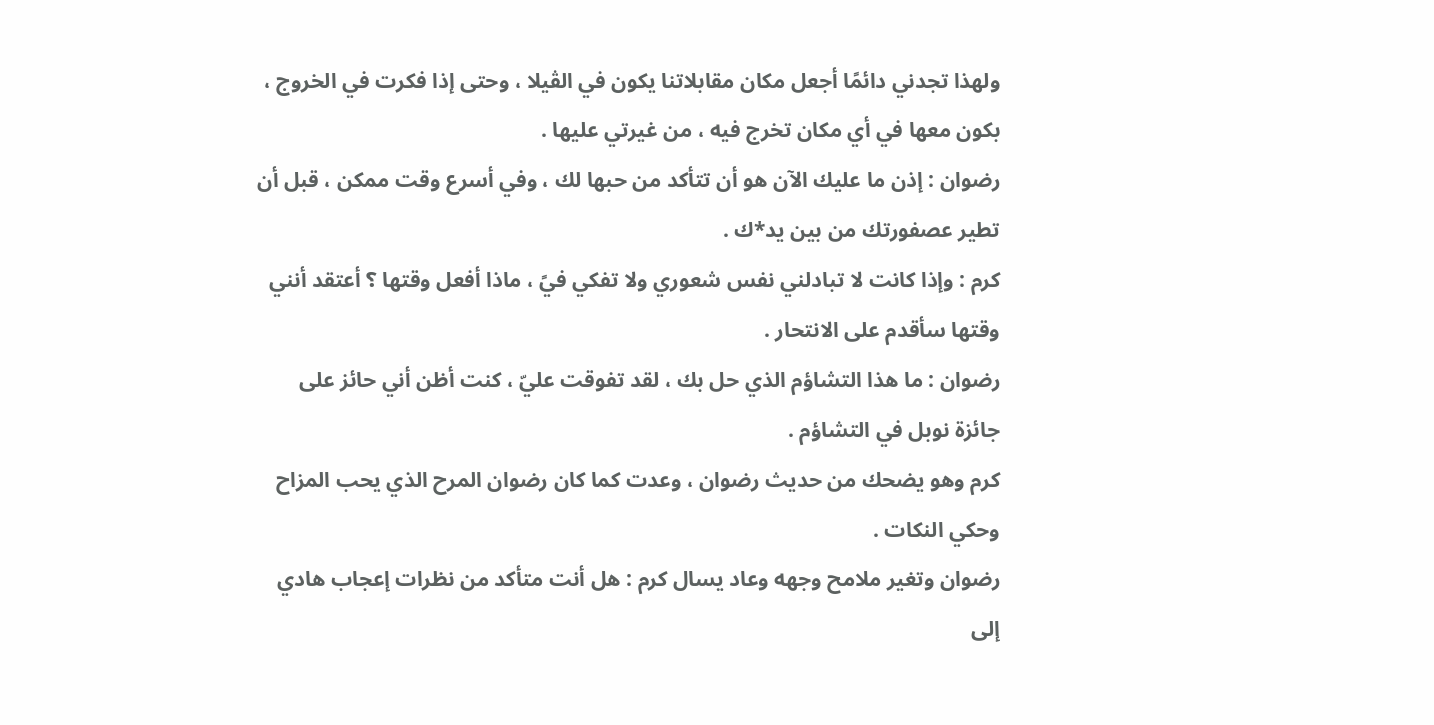ولهذا تجدني دائمًا أجعل مكان مقابلاتنا يكون في الڤيلا ، وحتى إذا فكرت في الخروج ، بكون معها في أي مكان تخرج فيه ، من غيرتي عليها .
رضوان : إذن ما عليك الآن هو أن تتأكد من حبها لك ، وفي أسرع وقت ممكن ، قبل أن تطير عصفورتك من بين يد*ك .
كرم : وإذا كانت لا تبادلني نفس شعوري ولا تفكي فيً ، ماذا أفعل وقتها ؟ أعتقد أنني وقتها سأقدم على الانتحار .
رضوان : ما هذا التشاؤم الذي حل بك ، لقد تفوقت عليّ ، كنت أظن أني حائز على جائزة نوبل في التشاؤم .
كرم وهو يضحك من حديث رضوان ، وعدت كما كان رضوان المرح الذي يحب المزاح وحكي النكات .
رضوان وتغير ملامح وجهه وعاد يسال كرم : هل أنت متأكد من نظرات إعجاب هادي إلى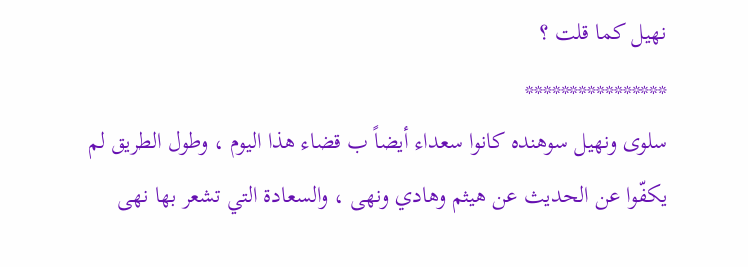نهيل كما قلت ؟
****************
سلوى ونهيل سوهنده كانوا سعداء أيضاً ب قضاء هذا اليوم ، وطول الطريق لم يكفّوا عن الحديث عن هيثم وهادي ونهى ، والسعادة التي تشعر بها نهى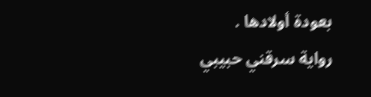بعودة أولادها .
رواية سرقني حبيبي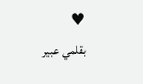♥
بقلمي عبير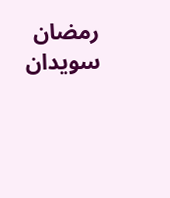رمضان سويدان